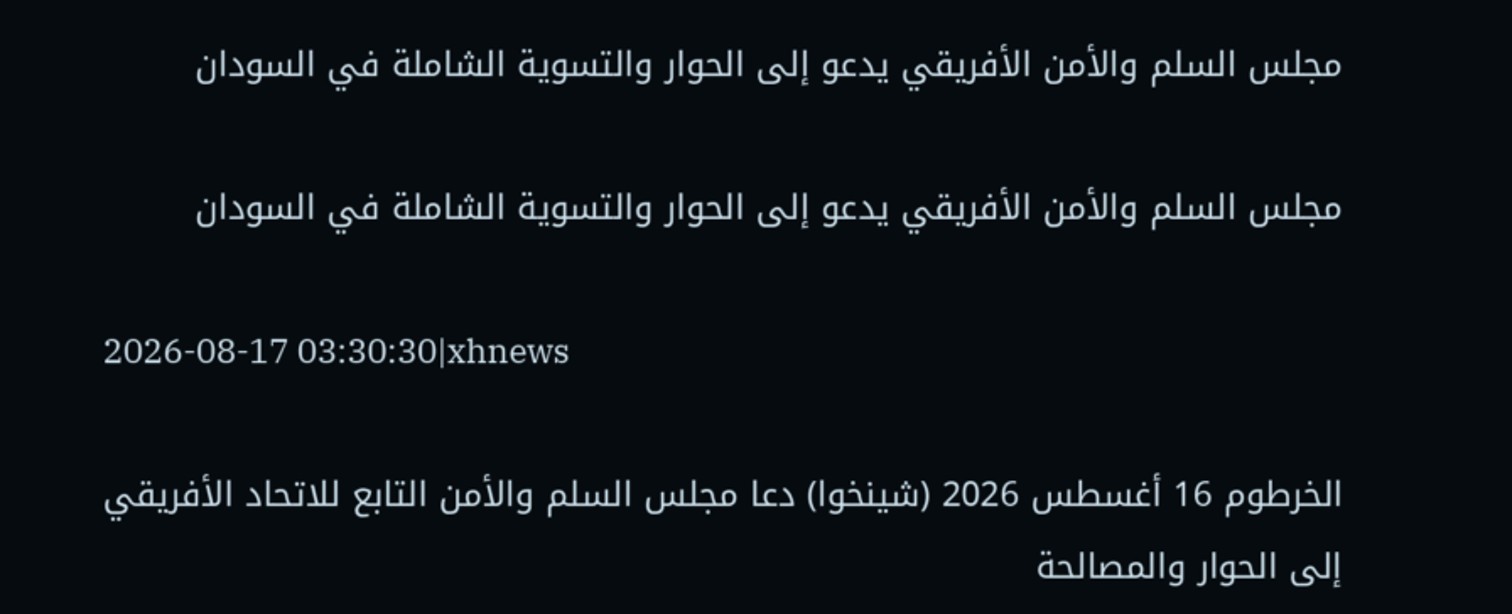مجلس السلم والأمن الأفريقي يدعو إلى الحوار والتسوية الشاملة في السودان

مجلس السلم والأمن الأفريقي يدعو إلى الحوار والتسوية الشاملة في السودان

2026-08-17 03:30:30|xhnews

الخرطوم 16 أغسطس 2026 (شينخوا) دعا مجلس السلم والأمن التابع للاتحاد الأفريقي إلى الحوار والمصالحة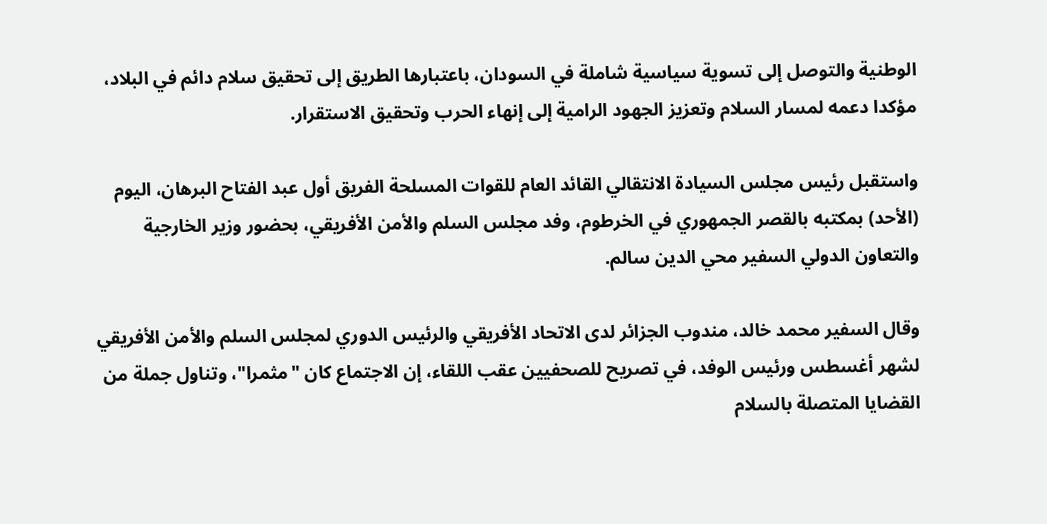الوطنية والتوصل إلى تسوية سياسية شاملة في السودان، باعتبارها الطريق إلى تحقيق سلام دائم في البلاد، مؤكدا دعمه لمسار السلام وتعزيز الجهود الرامية إلى إنهاء الحرب وتحقيق الاستقرار.

واستقبل رئيس مجلس السيادة الانتقالي القائد العام للقوات المسلحة الفريق أول عبد الفتاح البرهان، اليوم (الأحد) بمكتبه بالقصر الجمهوري في الخرطوم، وفد مجلس السلم والأمن الأفريقي، بحضور وزير الخارجية والتعاون الدولي السفير محي الدين سالم.

وقال السفير محمد خالد، مندوب الجزائر لدى الاتحاد الأفريقي والرئيس الدوري لمجلس السلم والأمن الأفريقي لشهر أغسطس ورئيس الوفد، في تصريح للصحفيين عقب اللقاء، إن الاجتماع كان "مثمرا"، وتناول جملة من القضايا المتصلة بالسلام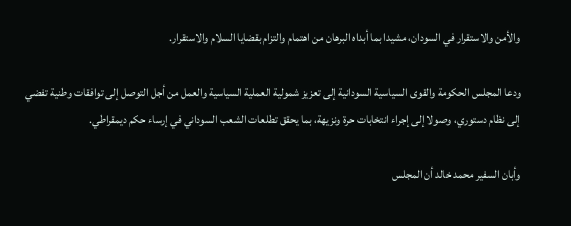والأمن والاستقرار في السودان، مشيدا بما أبداه البرهان من اهتمام والتزام بقضايا السلام والاستقرار.

ودعا المجلس الحكومة والقوى السياسية السودانية إلى تعزيز شمولية العملية السياسية والعمل من أجل التوصل إلى توافقات وطنية تفضي إلى نظام دستوري، وصولا إلى إجراء انتخابات حرة ونزيهة، بما يحقق تطلعات الشعب السوداني في إرساء حكم ديمقراطي.

وأبان السفير محمد خالد أن المجلس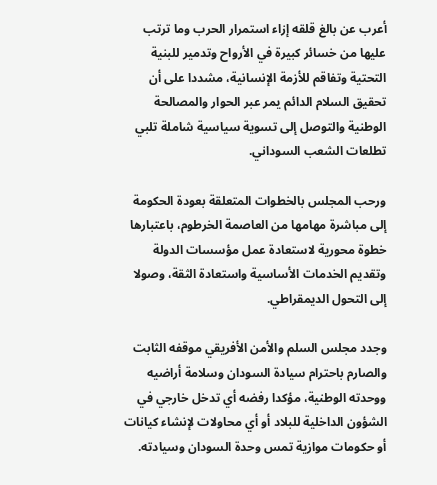أعرب عن بالغ قلقه إزاء استمرار الحرب وما ترتب عليها من خسائر كبيرة في الأرواح وتدمير للبنية التحتية وتفاقم للأزمة الإنسانية، مشددا على أن تحقيق السلام الدائم يمر عبر الحوار والمصالحة الوطنية والتوصل إلى تسوية سياسية شاملة تلبي تطلعات الشعب السوداني.

ورحب المجلس بالخطوات المتعلقة بعودة الحكومة إلى مباشرة مهامها من العاصمة الخرطوم، باعتبارها خطوة محورية لاستعادة عمل مؤسسات الدولة وتقديم الخدمات الأساسية واستعادة الثقة، وصولا إلى التحول الديمقراطي.

وجدد مجلس السلم والأمن الأفريقي موقفه الثابت والصارم باحترام سيادة السودان وسلامة أراضيه ووحدته الوطنية، مؤكدا رفضه أي تدخل خارجي في الشؤون الداخلية للبلاد أو أي محاولات لإنشاء كيانات أو حكومات موازية تمس وحدة السودان وسيادته.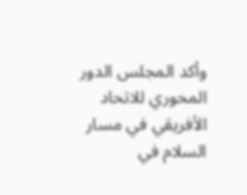وأكد المجلس الدور المحوري للاتحاد الأفريقي في مسار السلام في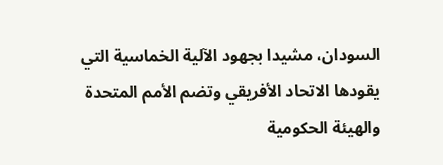السودان، مشيدا بجهود الآلية الخماسية التي يقودها الاتحاد الأفريقي وتضم الأمم المتحدة والهيئة الحكومية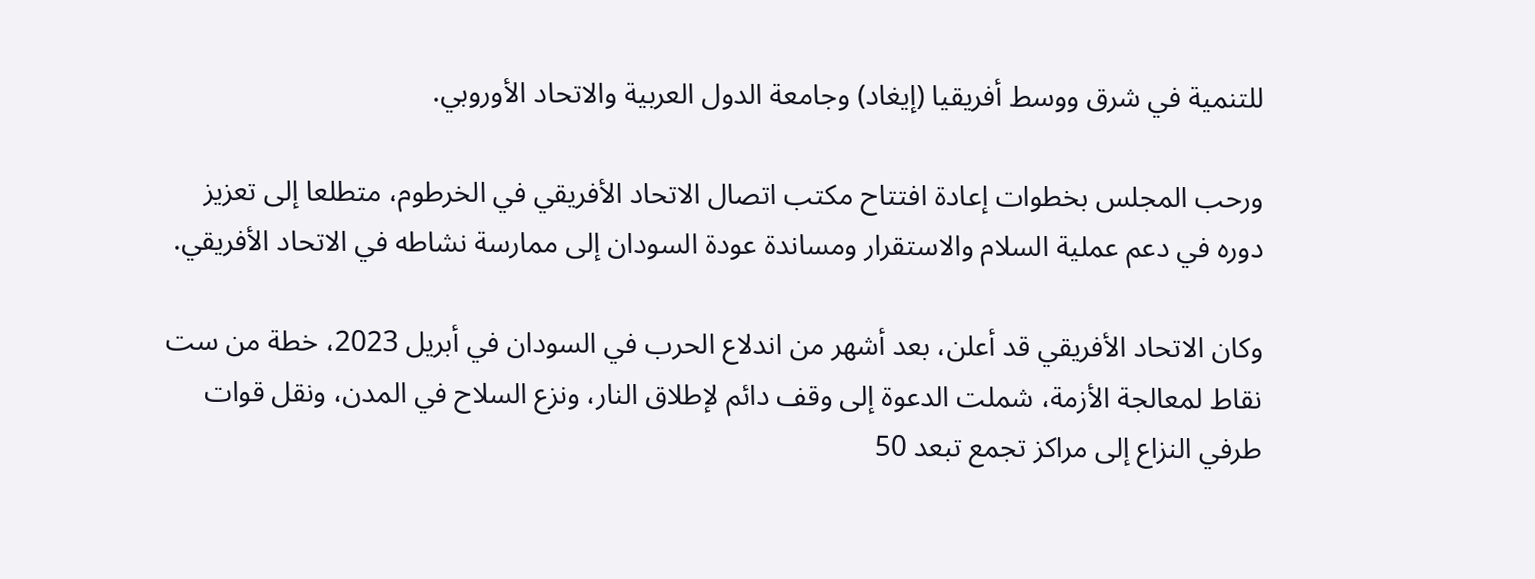للتنمية في شرق ووسط أفريقيا (إيغاد) وجامعة الدول العربية والاتحاد الأوروبي.

ورحب المجلس بخطوات إعادة افتتاح مكتب اتصال الاتحاد الأفريقي في الخرطوم، متطلعا إلى تعزيز دوره في دعم عملية السلام والاستقرار ومساندة عودة السودان إلى ممارسة نشاطه في الاتحاد الأفريقي.

وكان الاتحاد الأفريقي قد أعلن، بعد أشهر من اندلاع الحرب في السودان في أبريل 2023، خطة من ست نقاط لمعالجة الأزمة، شملت الدعوة إلى وقف دائم لإطلاق النار، ونزع السلاح في المدن، ونقل قوات طرفي النزاع إلى مراكز تجمع تبعد 50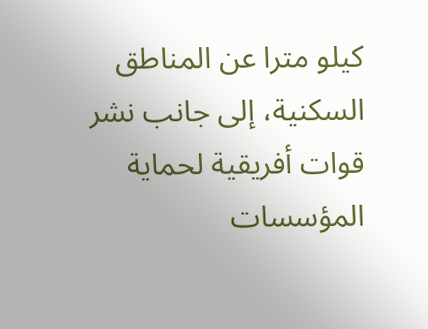كيلو مترا عن المناطق السكنية، إلى جانب نشر قوات أفريقية لحماية المؤسسات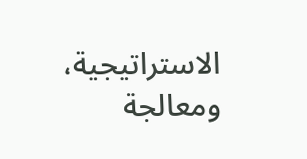الاستراتيجية، ومعالجة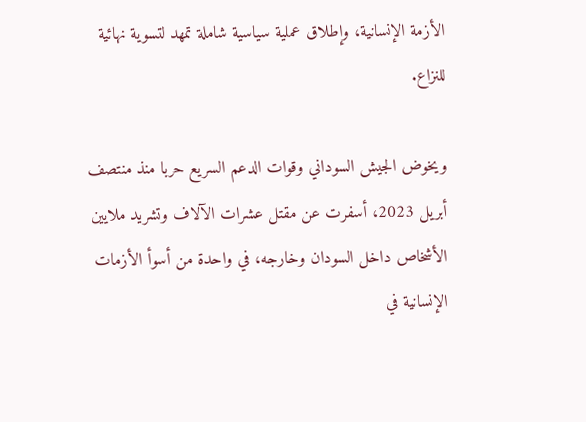الأزمة الإنسانية، وإطلاق عملية سياسية شاملة تمهد لتسوية نهائية للنزاع.

ويخوض الجيش السوداني وقوات الدعم السريع حربا منذ منتصف أبريل 2023، أسفرت عن مقتل عشرات الآلاف وتشريد ملايين الأشخاص داخل السودان وخارجه، في واحدة من أسوأ الأزمات الإنسانية في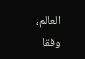العالم، وفقا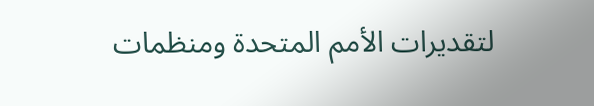لتقديرات الأمم المتحدة ومنظمات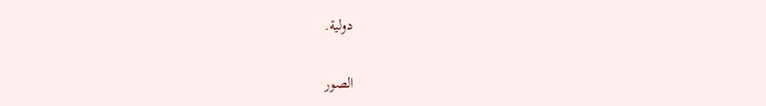دولية.

الصور